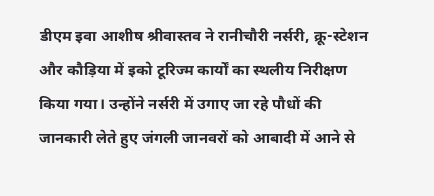डीएम इवा आशीष श्रीवास्तव ने रानीचौरी नर्सरी, क्रू-स्टेशन और कौड़िया में इको टूरिज्म कार्यों का स्थलीय निरीक्षण किया गया। उन्होंने नर्सरी में उगाए जा रहे पौधों की जानकारी लेते हुए जंगली जानवरों को आबादी में आने से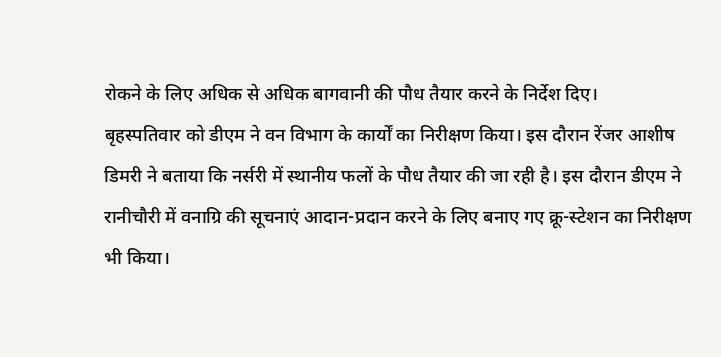रोकने के लिए अधिक से अधिक बागवानी की पौध तैयार करने के निर्देश दिए।
बृहस्पतिवार को डीएम ने वन विभाग के कार्यों का निरीक्षण किया। इस दौरान रेंजर आशीष डिमरी ने बताया कि नर्सरी में स्थानीय फलों के पौध तैयार की जा रही है। इस दौरान डीएम ने रानीचौरी में वनाग्रि की सूचनाएं आदान-प्रदान करने के लिए बनाए गए क्रू-स्टेशन का निरीक्षण भी किया।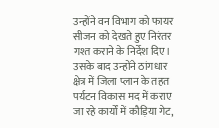उन्होंने वन विभाग को फायर सीजन को देखते हुए निरंतर गश्त कराने के निर्देश दिए। उसके बाद उन्होंने ठांगधार क्षेत्र में जिला प्लान के तहत पर्यटन विकास मद में कराए जा रहे कार्यों में कौड़िया गेट,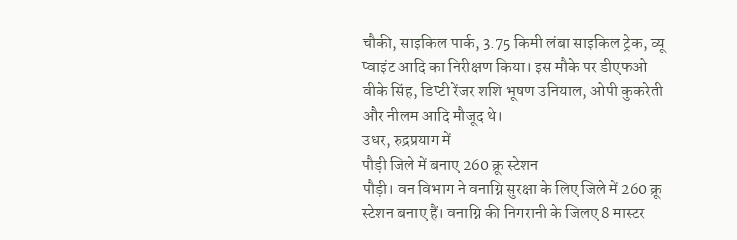चौकी, साइकिल पार्क, 3.75 किमी लंबा साइकिल ट्रेक, व्यू प्वाइंट आदि का निरीक्षण किया। इस मौके पर डीएफओ वीके सिंह, डिप्टी रेंजर शशि भूषण उनियाल, ओपी कुकरेती और नीलम आदि मौजूद थे।
उधर, रुद्रप्रयाग में
पौड़ी जिले में बनाए 260 क्रू स्टेशन
पौड़ी। वन विभाग ने वनाग्नि सुरक्षा के लिए जिले में 260 क्रू स्टेशन बनाए हैं। वनाग्नि की निगरानी के जिलए 8 मास्टर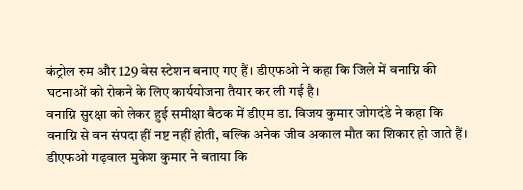कंट्रोल रुम और 129 बेस स्टेशन बनाए गए हैं। डीएफओ ने कहा कि जिले में वनाग्नि की घटनाओं को रोकने के लिए कार्ययोजना तैयार कर ली गई है।
वनाग्नि सुरक्षा को लेकर हुई समीक्षा बैठक में डीएम डा. विजय कुमार जोगदंडे ने कहा कि वनाग्नि से वन संपदा हीं नष्ट नहीं होती, बल्कि अनेक जीव अकाल मौत का शिकार हो जाते हैं। डीएफओ गढ़वाल मुकेश कुमार ने बताया कि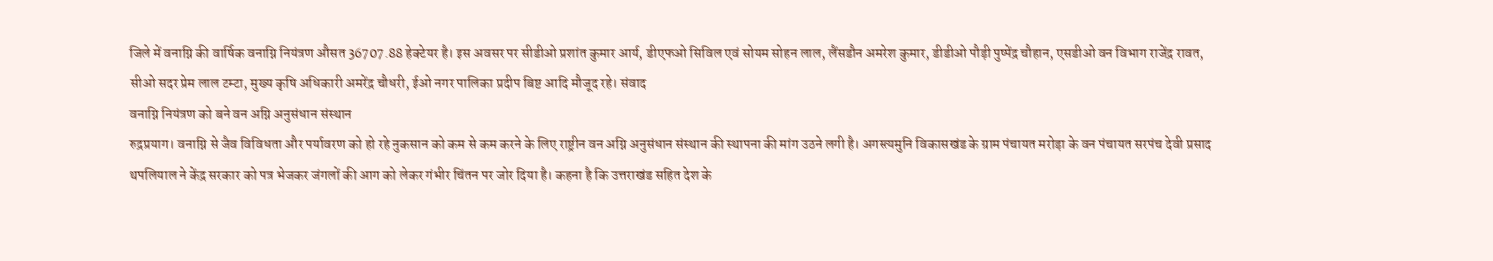जिले में वनाग्नि की वार्षिक वनाग्नि नियंत्रण औसत 36707.88 हेक्टेयर है। इस अवसर पर सीडीओ प्रशांत कुमार आर्य, डीएफओ सिविल एवं सोयम सोहन लाल, लैंसडौन अमरेश कुमार, डीडीओ पौड़ी पुष्पेंद्र चौहान, एसडीओ वन विभाग राजेंद्र रावत, सीओ सदर प्रेम लाल टम्टा, मुख्य कृषि अधिकारी अमरेंद्र चौधरी, ईओ नगर पालिका प्रदीप बिष्ट आदि मौजूद रहे। संवाद
वनाग्नि नियंत्रण को बने वन अग्नि अनुसंधान संस्थान
रुद्रप्रयाग। वनाग्नि से जैव विविधता और पर्यावरण को हो रहे नुकसान को कम से कम करने के लिए राष्ट्रीन वन अग्नि अनुसंधान संस्थान की स्थापना की मांग उठने लगी है। अगस्त्यमुनि विकासखंड के ग्राम पंचायत मरोड़ा के वन पंचायत सरपंच देवी प्रसाद थपलियाल ने केंद्र सरकार को पत्र भेजकर जंगलों की आग को लेकर गंभीर चिंतन पर जोर दिया है। कहना है कि उत्तराखंड सहित देश के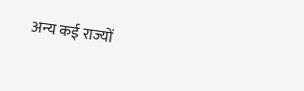अन्य कई राज्यों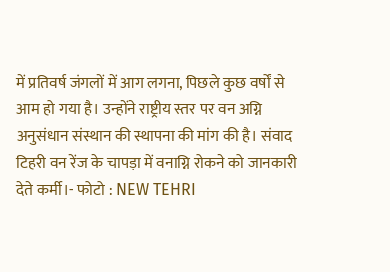में प्रतिवर्ष जंगलों में आग लगना, पिछले कुछ वर्षों से आम हो गया है। उन्होंने राष्ट्रीय स्तर पर वन अग्नि अनुसंधान संस्थान की स्थापना की मांग की है। संवाद
टिहरी वन रेंज के चापड़ा में वनाग्नि रोकने को जानकारी देते कर्मी।- फोटो : NEW TEHRI